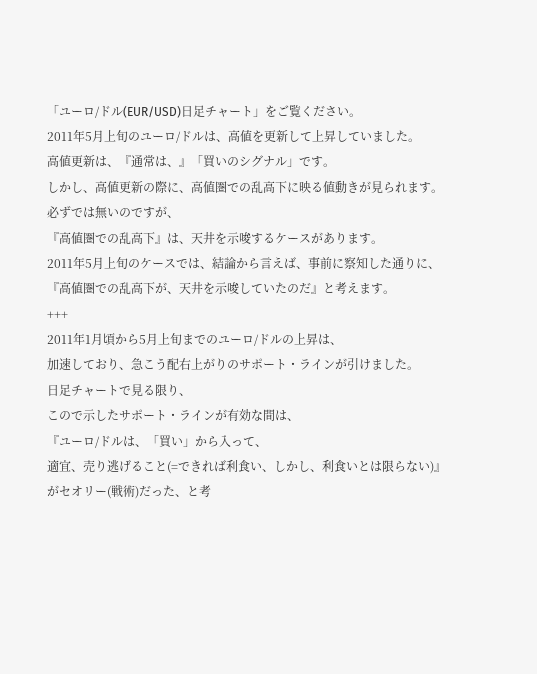「ユーロ/ドル(EUR/USD)日足チャート」をご覧ください。
2011年5月上旬のユーロ/ドルは、高値を更新して上昇していました。
高値更新は、『通常は、』「買いのシグナル」です。
しかし、高値更新の際に、高値圏での乱高下に映る値動きが見られます。
必ずでは無いのですが、
『高値圏での乱高下』は、天井を示唆するケースがあります。
2011年5月上旬のケースでは、結論から言えば、事前に察知した通りに、
『高値圏での乱高下が、天井を示唆していたのだ』と考えます。
+++
2011年1月頃から5月上旬までのユーロ/ドルの上昇は、
加速しており、急こう配右上がりのサポート・ラインが引けました。
日足チャートで見る限り、
こので示したサポート・ラインが有効な間は、
『ユーロ/ドルは、「買い」から入って、
適宜、売り逃げること(=できれば利食い、しかし、利食いとは限らない)』
がセオリー(戦術)だった、と考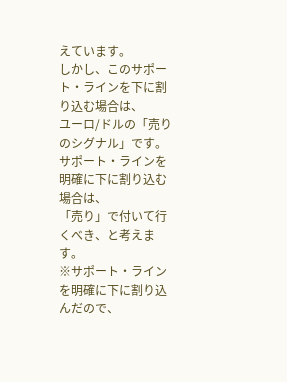えています。
しかし、このサポート・ラインを下に割り込む場合は、
ユーロ/ドルの「売りのシグナル」です。
サポート・ラインを明確に下に割り込む場合は、
「売り」で付いて行くべき、と考えます。
※サポート・ラインを明確に下に割り込んだので、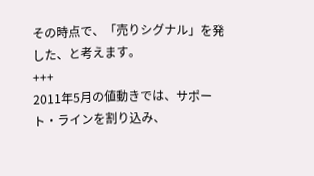その時点で、「売りシグナル」を発した、と考えます。
+++
2011年5月の値動きでは、サポート・ラインを割り込み、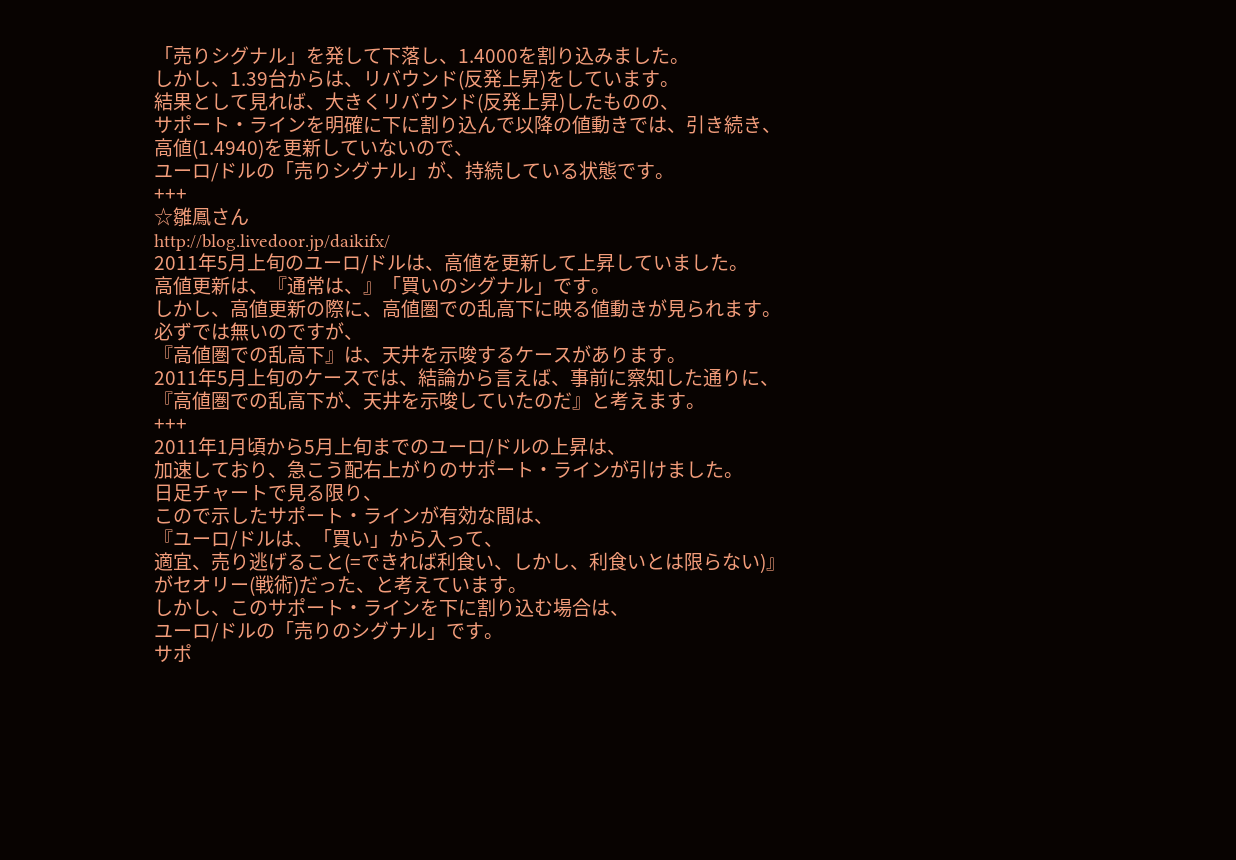「売りシグナル」を発して下落し、1.4000を割り込みました。
しかし、1.39台からは、リバウンド(反発上昇)をしています。
結果として見れば、大きくリバウンド(反発上昇)したものの、
サポート・ラインを明確に下に割り込んで以降の値動きでは、引き続き、
高値(1.4940)を更新していないので、
ユーロ/ドルの「売りシグナル」が、持続している状態です。
+++
☆雛鳳さん
http://blog.livedoor.jp/daikifx/
2011年5月上旬のユーロ/ドルは、高値を更新して上昇していました。
高値更新は、『通常は、』「買いのシグナル」です。
しかし、高値更新の際に、高値圏での乱高下に映る値動きが見られます。
必ずでは無いのですが、
『高値圏での乱高下』は、天井を示唆するケースがあります。
2011年5月上旬のケースでは、結論から言えば、事前に察知した通りに、
『高値圏での乱高下が、天井を示唆していたのだ』と考えます。
+++
2011年1月頃から5月上旬までのユーロ/ドルの上昇は、
加速しており、急こう配右上がりのサポート・ラインが引けました。
日足チャートで見る限り、
こので示したサポート・ラインが有効な間は、
『ユーロ/ドルは、「買い」から入って、
適宜、売り逃げること(=できれば利食い、しかし、利食いとは限らない)』
がセオリー(戦術)だった、と考えています。
しかし、このサポート・ラインを下に割り込む場合は、
ユーロ/ドルの「売りのシグナル」です。
サポ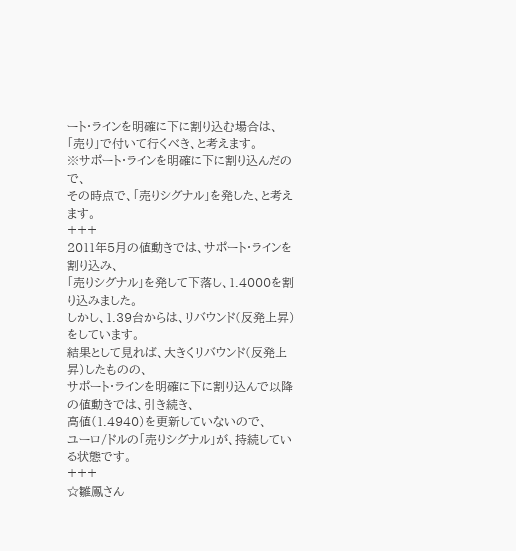ート・ラインを明確に下に割り込む場合は、
「売り」で付いて行くべき、と考えます。
※サポート・ラインを明確に下に割り込んだので、
その時点で、「売りシグナル」を発した、と考えます。
+++
2011年5月の値動きでは、サポート・ラインを割り込み、
「売りシグナル」を発して下落し、1.4000を割り込みました。
しかし、1.39台からは、リバウンド(反発上昇)をしています。
結果として見れば、大きくリバウンド(反発上昇)したものの、
サポート・ラインを明確に下に割り込んで以降の値動きでは、引き続き、
高値(1.4940)を更新していないので、
ユーロ/ドルの「売りシグナル」が、持続している状態です。
+++
☆雛鳳さん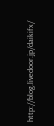http://blog.livedoor.jp/daikifx/